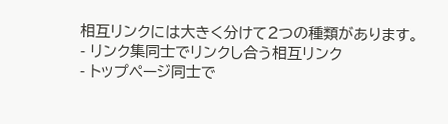相互リンクには大きく分けて2つの種類があります。
- リンク集同士でリンクし合う相互リンク
- トップページ同士で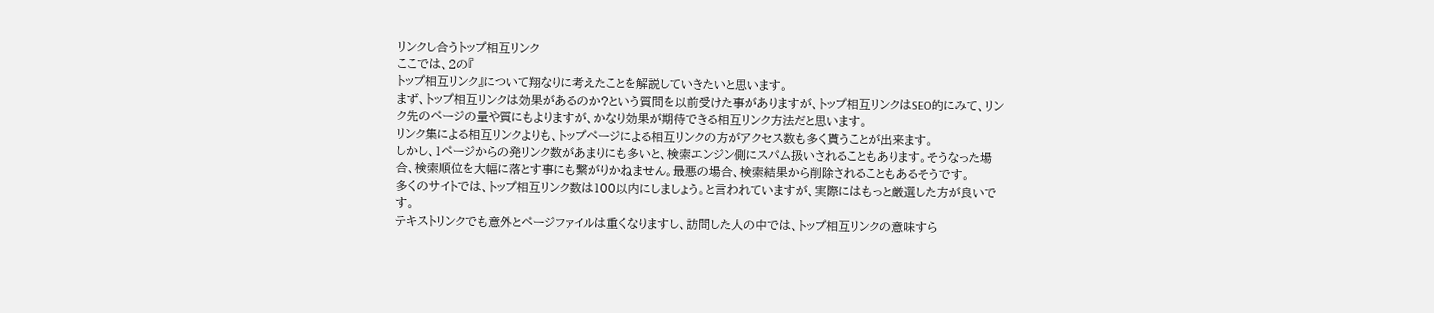リンクし合うトップ相互リンク
ここでは、2の『
トップ相互リンク』について翔なりに考えたことを解説していきたいと思います。
まず、トップ相互リンクは効果があるのか?という質問を以前受けた事がありますが、トップ相互リンクはSEO的にみて、リンク先のページの量や質にもよりますが、かなり効果が期待できる相互リンク方法だと思います。
リンク集による相互リンクよりも、トップページによる相互リンクの方がアクセス数も多く貰うことが出来ます。
しかし、1ページからの発リンク数があまりにも多いと、検索エンジン側にスパム扱いされることもあります。そうなった場合、検索順位を大幅に落とす事にも繋がりかねません。最悪の場合、検索結果から削除されることもあるそうです。
多くのサイトでは、トップ相互リンク数は100以内にしましょう。と言われていますが、実際にはもっと厳選した方が良いです。
テキストリンクでも意外とページファイルは重くなりますし、訪問した人の中では、トップ相互リンクの意味すら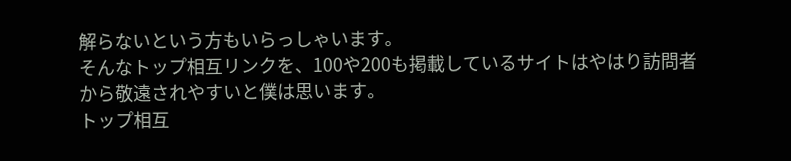解らないという方もいらっしゃいます。
そんなトップ相互リンクを、100や200も掲載しているサイトはやはり訪問者から敬遠されやすいと僕は思います。
トップ相互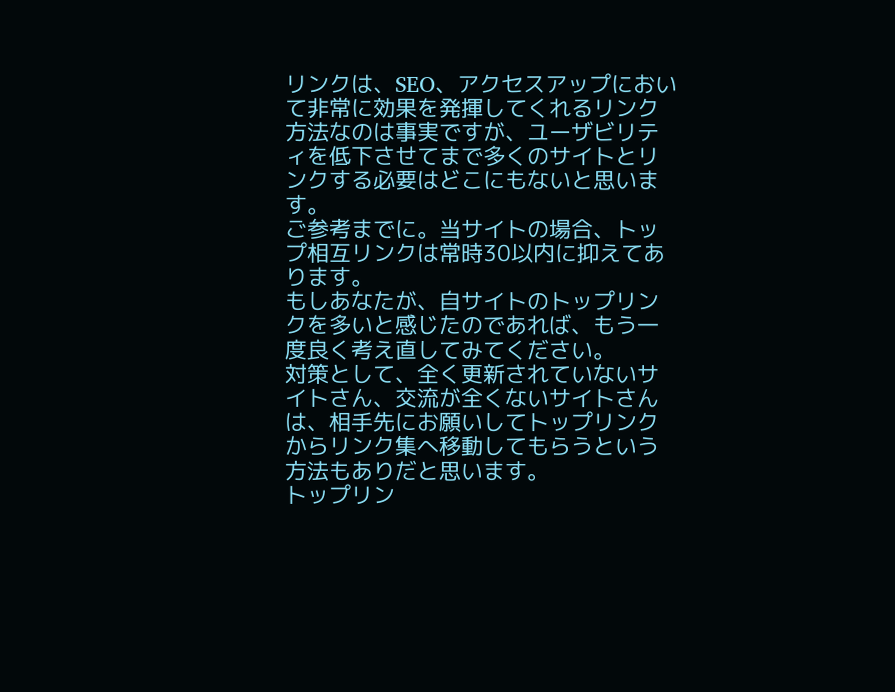リンクは、SEO、アクセスアップにおいて非常に効果を発揮してくれるリンク方法なのは事実ですが、ユーザビリティを低下させてまで多くのサイトとリンクする必要はどこにもないと思います。
ご参考までに。当サイトの場合、トップ相互リンクは常時30以内に抑えてあります。
もしあなたが、自サイトのトップリンクを多いと感じたのであれば、もう一度良く考え直してみてください。
対策として、全く更新されていないサイトさん、交流が全くないサイトさんは、相手先にお願いしてトップリンクからリンク集へ移動してもらうという方法もありだと思います。
トップリン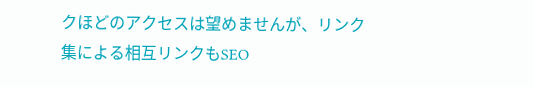クほどのアクセスは望めませんが、リンク集による相互リンクもSEO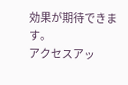効果が期待できます。
アクセスアッ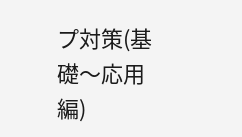プ対策(基礎〜応用編)